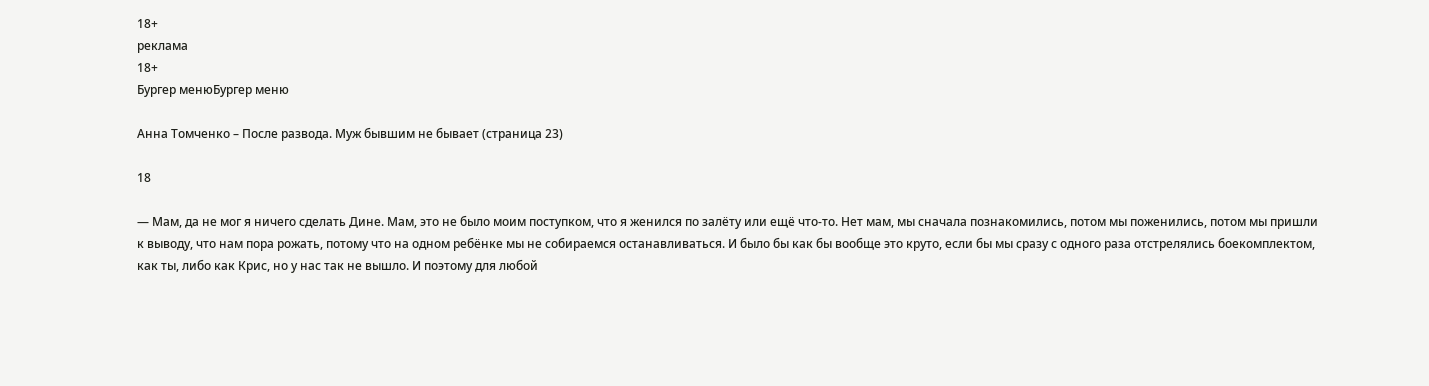18+
реклама
18+
Бургер менюБургер меню

Анна Томченко – После развода. Муж бывшим не бывает (страница 23)

18

— Мам, да не мог я ничего сделать Дине. Мам, это не было моим поступком, что я женился по залёту или ещё что-то. Нет мам, мы сначала познакомились, потом мы поженились, потом мы пришли к выводу, что нам пора рожать, потому что на одном ребёнке мы не собираемся останавливаться. И было бы как бы вообще это круто, если бы мы сразу с одного раза отстрелялись боекомплектом, как ты, либо как Крис, но у нас так не вышло. И поэтому для любой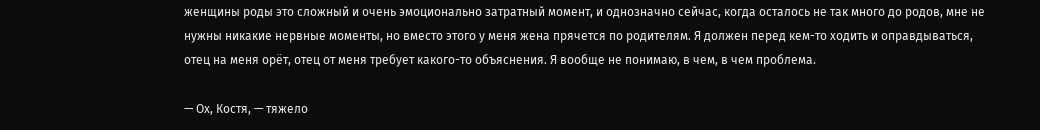женщины роды это сложный и очень эмоционально затратный момент, и однозначно сейчас, когда осталось не так много до родов, мне не нужны никакие нервные моменты, но вместо этого у меня жена прячется по родителям. Я должен перед кем-то ходить и оправдываться, отец на меня орёт, отец от меня требует какого-то объяснения. Я вообще не понимаю, в чем, в чем проблема.

— Ох, Костя, — тяжело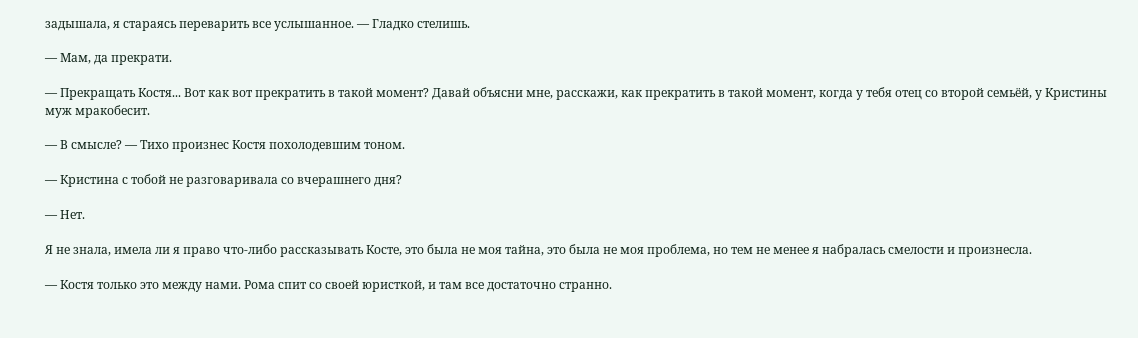задышала, я стараясь переварить все услышанное. — Гладко стелишь.

— Мам, да прекрати.

— Прекращать Костя... Вот как вот прекратить в такой момент? Давай объясни мне, расскажи, как прекратить в такой момент, когда у тебя отец со второй семьёй, у Кристины муж мракобесит.

— В смысле? — Тихо произнес Костя похолодевшим тоном.

— Кристина с тобой не разговаривала со вчерашнего дня?

— Нет.

Я не знала, имела ли я право что-либо рассказывать Косте, это была не моя тайна, это была не моя проблема, но тем не менее я набралась смелости и произнесла.

— Костя только это между нами. Рома спит со своей юристкой, и там все достаточно странно.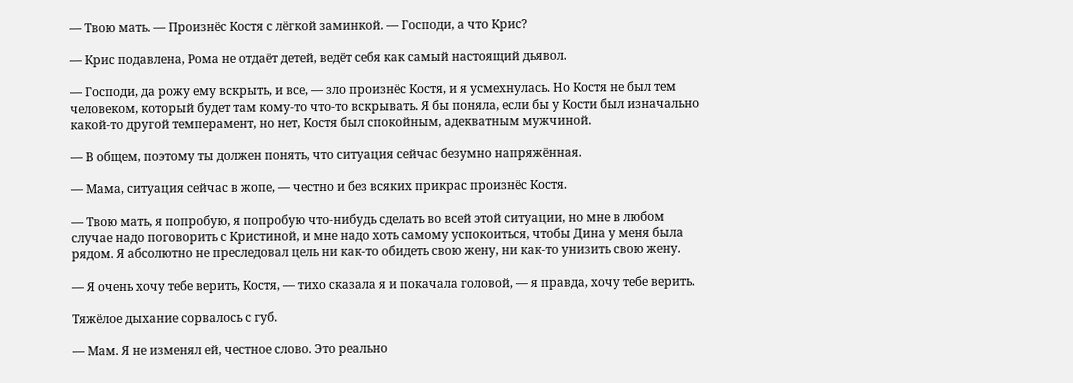— Твою мать. — Произнёс Костя с лёгкой заминкой. — Господи, а что Крис?

— Крис подавлена, Рома не отдаёт детей, ведёт себя как самый настоящий дьявол.

— Господи, да рожу ему вскрыть, и все, — зло произнёс Костя, и я усмехнулась. Но Костя не был тем человеком, который будет там кому-то что-то вскрывать. Я бы поняла, если бы у Кости был изначально какой-то другой темперамент, но нет, Костя был спокойным, адекватным мужчиной.

— В общем, поэтому ты должен понять, что ситуация сейчас безумно напряжённая.

— Мама, ситуация сейчас в жопе, — честно и без всяких прикрас произнёс Костя.

— Твою мать, я попробую, я попробую что-нибудь сделать во всей этой ситуации, но мне в любом случае надо поговорить с Кристиной, и мне надо хоть самому успокоиться, чтобы Дина у меня была рядом. Я абсолютно не преследовал цель ни как-то обидеть свою жену, ни как-то унизить свою жену.

— Я очень хочу тебе верить, Костя, — тихо сказала я и покачала головой, — я правда, хочу тебе верить.

Тяжёлое дыхание сорвалось с губ.

— Мам. Я не изменял ей, честное слово. Это реально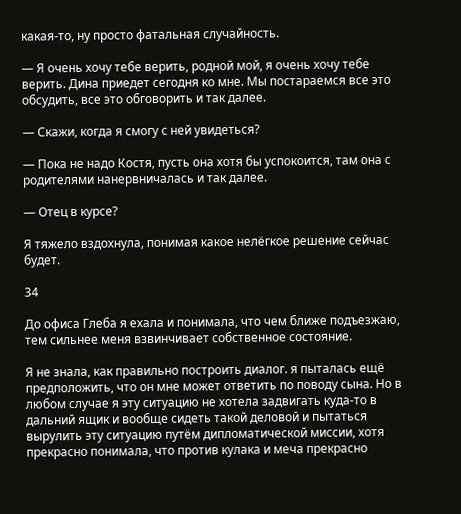какая-то, ну просто фатальная случайность.

— Я очень хочу тебе верить, родной мой, я очень хочу тебе верить. Дина приедет сегодня ко мне. Мы постараемся все это обсудить, все это обговорить и так далее.

— Скажи, когда я смогу с ней увидеться?

— Пока не надо Костя, пусть она хотя бы успокоится, там она с родителями нанервничалась и так далее.

— Отец в курсе?

Я тяжело вздохнула, понимая какое нелёгкое решение сейчас будет.

34

До офиса Глеба я ехала и понимала, что чем ближе подъезжаю, тем сильнее меня взвинчивает собственное состояние.

Я не знала, как правильно построить диалог. я пыталась ещё предположить, что он мне может ответить по поводу сына. Но в любом случае я эту ситуацию не хотела задвигать куда-то в дальний ящик и вообще сидеть такой деловой и пытаться вырулить эту ситуацию путём дипломатической миссии, хотя прекрасно понимала, что против кулака и меча прекрасно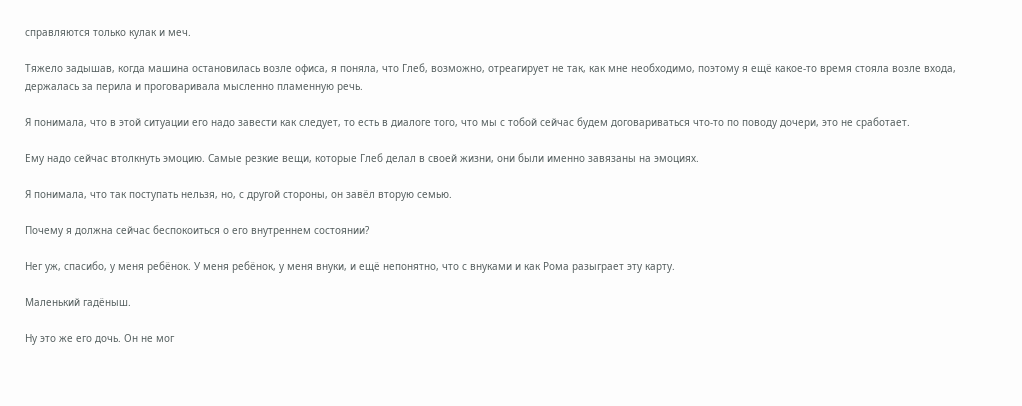справляются только кулак и меч.

Тяжело задышав, когда машина остановилась возле офиса, я поняла, что Глеб, возможно, отреагирует не так, как мне необходимо, поэтому я ещё какое-то время стояла возле входа, держалась за перила и проговаривала мысленно пламенную речь.

Я понимала, что в этой ситуации его надо завести как следует, то есть в диалоге того, что мы с тобой сейчас будем договариваться что-то по поводу дочери, это не сработает.

Ему надо сейчас втолкнуть эмоцию. Самые резкие вещи, которые Глеб делал в своей жизни, они были именно завязаны на эмоциях.

Я понимала, что так поступать нельзя, но, с другой стороны, он завёл вторую семью.

Почему я должна сейчас беспокоиться о его внутреннем состоянии?

Нег уж, спасибо, у меня ребёнок. У меня ребёнок, у меня внуки, и ещё непонятно, что с внуками и как Рома разыграет эту карту.

Маленький гадёныш.

Ну это же его дочь. Он не мог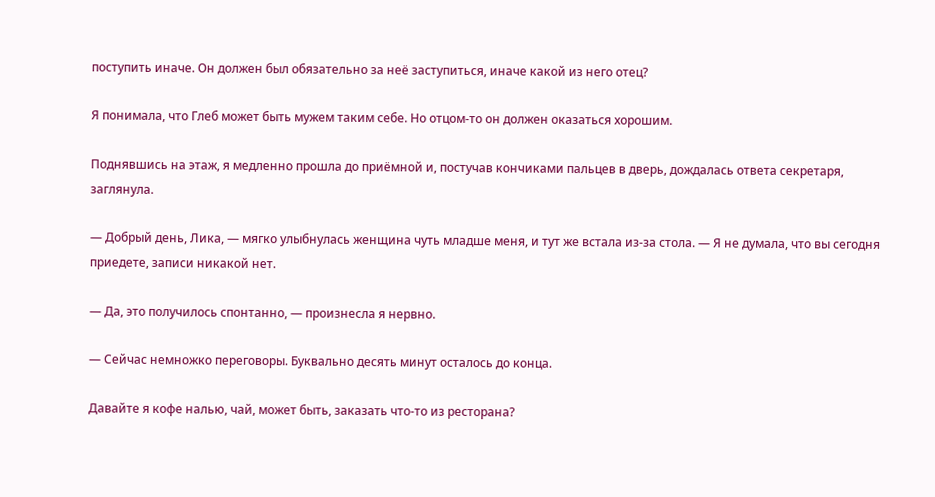поступить иначе. Он должен был обязательно за неё заступиться, иначе какой из него отец?

Я понимала, что Глеб может быть мужем таким себе. Но отцом-то он должен оказаться хорошим.

Поднявшись на этаж, я медленно прошла до приёмной и, постучав кончиками пальцев в дверь, дождалась ответа секретаря, заглянула.

— Добрый день, Лика, — мягко улыбнулась женщина чуть младше меня, и тут же встала из-за стола. — Я не думала, что вы сегодня приедете, записи никакой нет.

— Да, это получилось спонтанно, — произнесла я нервно.

— Сейчас немножко переговоры. Буквально десять минут осталось до конца.

Давайте я кофе налью, чай, может быть, заказать что-то из ресторана?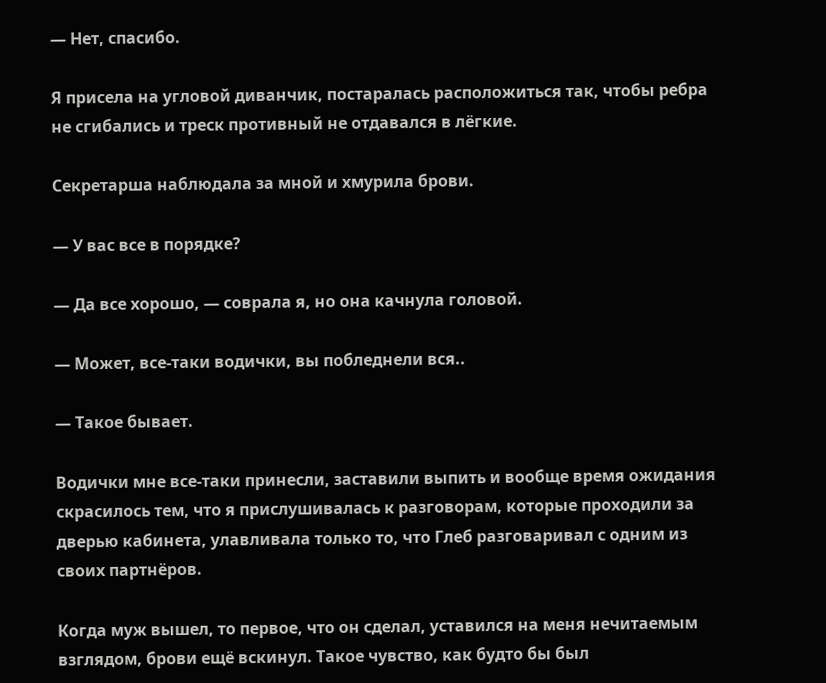— Нет, спасибо.

Я присела на угловой диванчик, постаралась расположиться так, чтобы ребра не сгибались и треск противный не отдавался в лёгкие.

Секретарша наблюдала за мной и хмурила брови.

— У вас все в порядке?

— Да все хорошо, — соврала я, но она качнула головой.

— Может, все-таки водички, вы побледнели вся..

— Такое бывает.

Водички мне все-таки принесли, заставили выпить и вообще время ожидания скрасилось тем, что я прислушивалась к разговорам, которые проходили за дверью кабинета, улавливала только то, что Глеб разговаривал с одним из своих партнёров.

Когда муж вышел, то первое, что он сделал, уставился на меня нечитаемым взглядом, брови ещё вскинул. Такое чувство, как будто бы был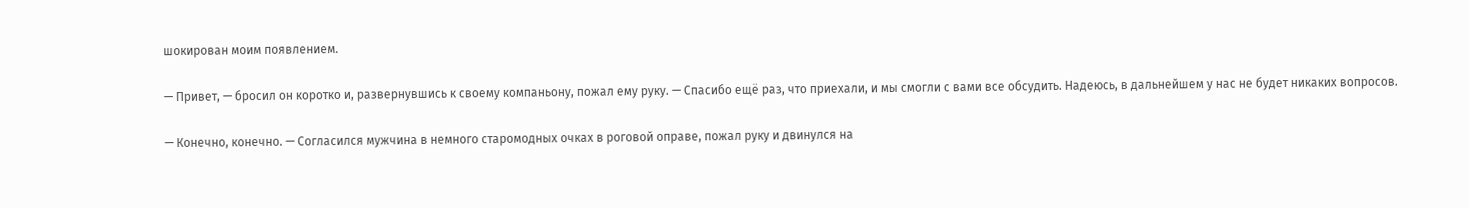шокирован моим появлением.

— Привет, — бросил он коротко и, развернувшись к своему компаньону, пожал ему руку. — Спасибо ещё раз, что приехали, и мы смогли с вами все обсудить. Надеюсь, в дальнейшем у нас не будет никаких вопросов.

— Конечно, конечно. — Согласился мужчина в немного старомодных очках в роговой оправе, пожал руку и двинулся на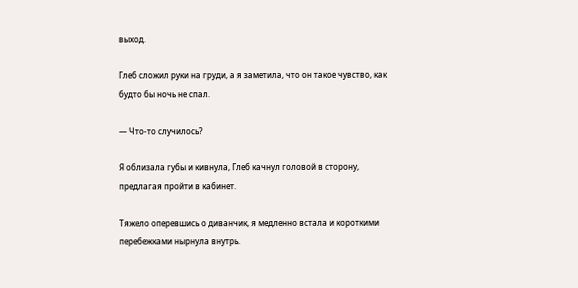выход.

Глеб сложил руки на груди, а я заметила, что он такое чувство, как будто бы ночь не спал.

— Что-то случилось?

Я облизала губы и кивнула, Глеб качнул головой в сторону, предлагая пройти в кабинет.

Тяжело оперевшись о диванчик, я медленно встала и короткими перебежками нырнула внутрь.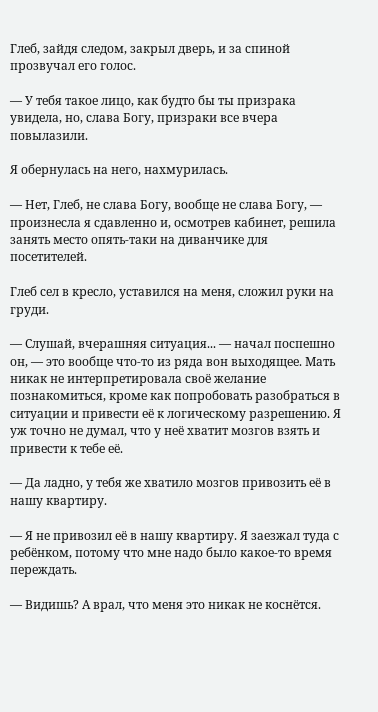Глеб, зайдя следом, закрыл дверь, и за спиной прозвучал его голос.

— У тебя такое лицо, как будто бы ты призрака увидела, но, слава Богу, призраки все вчера повылазили.

Я обернулась на него, нахмурилась.

— Нет, Глеб, не слава Богу, вообще не слава Богу, — произнесла я сдавленно и, осмотрев кабинет, решила занять место опять-таки на диванчике для посетителей.

Глеб сел в кресло, уставился на меня, сложил руки на груди.

— Слушай, вчерашняя ситуация... — начал поспешно он, — это вообще что-то из ряда вон выходящее. Мать никак не интерпретировала своё желание познакомиться, кроме как попробовать разобраться в ситуации и привести её к логическому разрешению. Я уж точно не думал, что у неё хватит мозгов взять и привести к тебе её.

— Да ладно, у тебя же хватило мозгов привозить её в нашу квартиру.

— Я не привозил её в нашу квартиру. Я заезжал туда с ребёнком, потому что мне надо было какое-то время переждать.

— Видишь? А врал, что меня это никак не коснётся.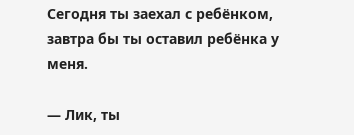Сегодня ты заехал с ребёнком, завтра бы ты оставил ребёнка у меня.

— Лик, ты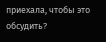приехала, чтобы это обсудить?